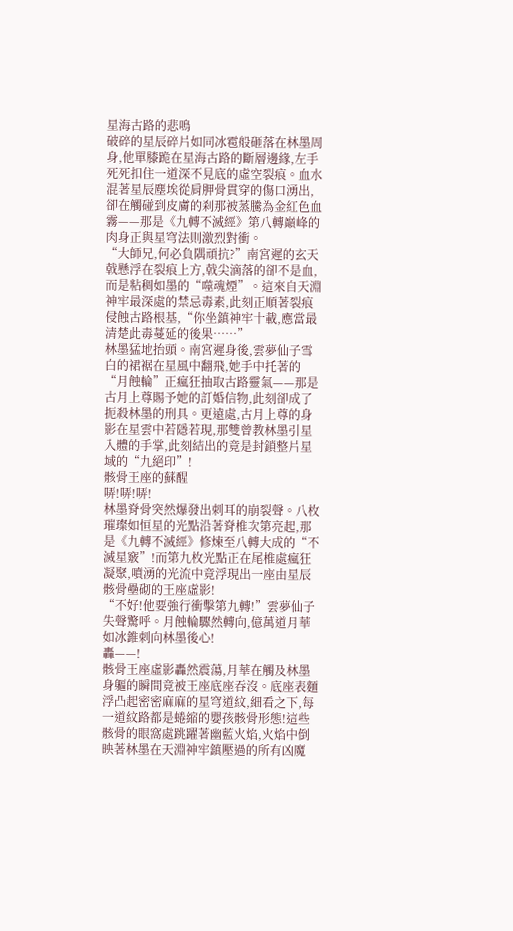星海古路的悲鳴
破碎的星辰碎片如同冰雹般砸落在林墨周身,他單膝跪在星海古路的斷層邊緣,左手死死扣住一道深不見底的虛空裂痕。血水混著星辰塵埃從肩胛骨貫穿的傷口湧出,卻在觸碰到皮膚的刹那被蒸騰為金紅色血霧——那是《九轉不滅經》第八轉巔峰的肉身正與星穹法則激烈對衝。
“大師兄,何必負隅頑抗?”南宮遲的玄天戟懸浮在裂痕上方,戟尖滴落的卻不是血,而是粘稠如墨的“噬魂煙”。這來自天淵神牢最深處的禁忌毒素,此刻正順著裂痕侵蝕古路根基,“你坐鎮神牢十載,應當最清楚此毒蔓延的後果……”
林墨猛地抬頭。南宮遲身後,雲夢仙子雪白的裙裾在星風中翻飛,她手中托著的“月蝕輪”正瘋狂抽取古路靈氣——那是古月上尊賜予她的訂婚信物,此刻卻成了扼殺林墨的刑具。更遠處,古月上尊的身影在星雲中若隱若現,那雙曾教林墨引星入體的手掌,此刻結出的竟是封鎖整片星域的“九絕印”!
骸骨王座的蘇醒
哢!哢!哢!
林墨脊骨突然爆發出刺耳的崩裂聲。八枚璀璨如恒星的光點沿著脊椎次第亮起,那是《九轉不滅經》修煉至八轉大成的“不滅星竅”!而第九枚光點正在尾椎處瘋狂凝聚,噴湧的光流中竟浮現出一座由星辰骸骨壘砌的王座虛影!
“不好!他要強行衝擊第九轉!”雲夢仙子失聲驚呼。月蝕輪驟然轉向,億萬道月華如冰錐刺向林墨後心!
轟——!
骸骨王座虛影轟然震蕩,月華在觸及林墨身軀的瞬間竟被王座底座吞沒。底座表麵浮凸起密密麻麻的星穹道紋,細看之下,每一道紋路都是蜷縮的嬰孩骸骨形態!這些骸骨的眼窩處跳躍著幽藍火焰,火焰中倒映著林墨在天淵神牢鎮壓過的所有凶魔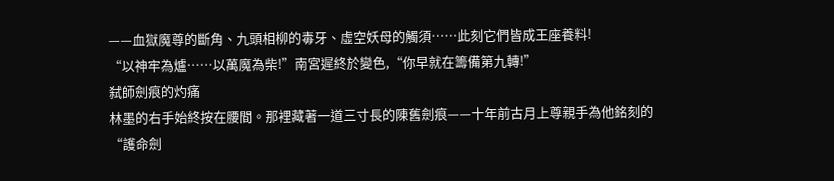——血獄魔尊的斷角、九頭相柳的毒牙、虛空妖母的觸須……此刻它們皆成王座養料!
“以神牢為爐……以萬魔為柴!”南宮遲終於變色,“你早就在籌備第九轉!”
弑師劍痕的灼痛
林墨的右手始終按在腰間。那裡藏著一道三寸長的陳舊劍痕——十年前古月上尊親手為他銘刻的“護命劍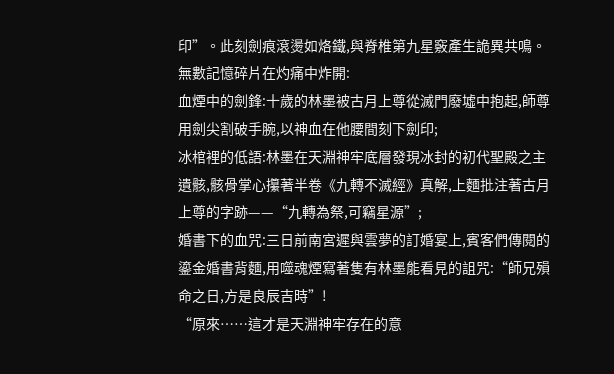印”。此刻劍痕滾燙如烙鐵,與脊椎第九星竅產生詭異共鳴。無數記憶碎片在灼痛中炸開:
血煙中的劍鋒:十歲的林墨被古月上尊從滅門廢墟中抱起,師尊用劍尖割破手腕,以神血在他腰間刻下劍印;
冰棺裡的低語:林墨在天淵神牢底層發現冰封的初代聖殿之主遺骸,骸骨掌心攥著半卷《九轉不滅經》真解,上麵批注著古月上尊的字跡——“九轉為祭,可竊星源”;
婚書下的血咒:三日前南宮遲與雲夢的訂婚宴上,賓客們傳閱的鎏金婚書背麵,用噬魂煙寫著隻有林墨能看見的詛咒:“師兄殞命之日,方是良辰吉時”!
“原來……這才是天淵神牢存在的意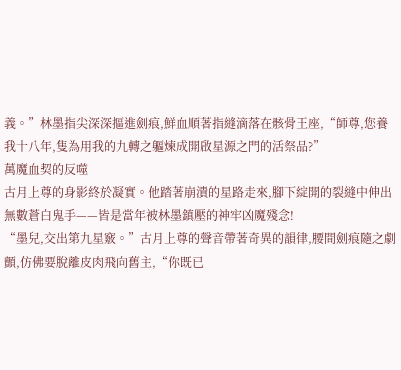義。”林墨指尖深深摳進劍痕,鮮血順著指縫滴落在骸骨王座,“師尊,您養我十八年,隻為用我的九轉之軀煉成開啟星源之門的活祭品?”
萬魔血契的反噬
古月上尊的身影終於凝實。他踏著崩潰的星路走來,腳下綻開的裂縫中伸出無數蒼白鬼手——皆是當年被林墨鎮壓的神牢凶魔殘念!
“墨兒,交出第九星竅。”古月上尊的聲音帶著奇異的韻律,腰間劍痕隨之劇顫,仿佛要脫離皮肉飛向舊主,“你既已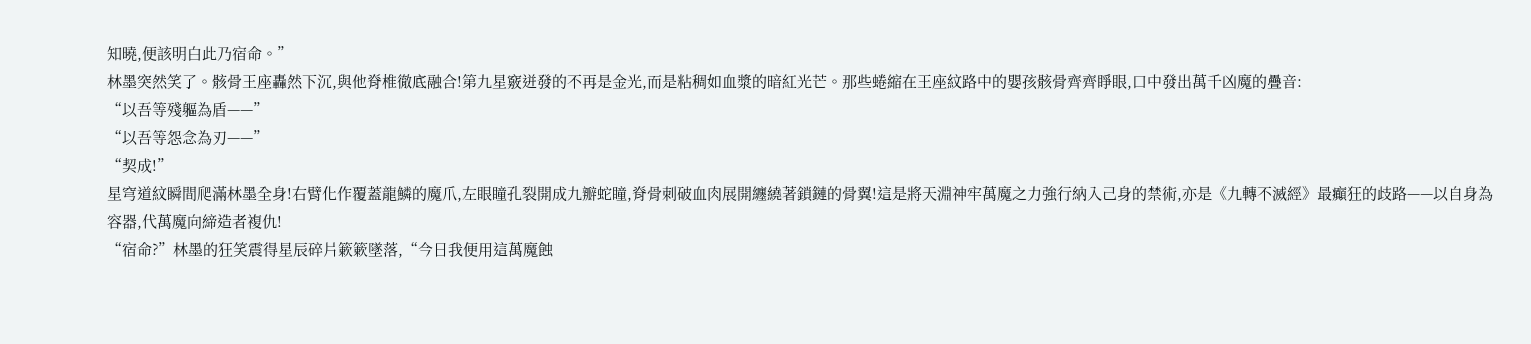知曉,便該明白此乃宿命。”
林墨突然笑了。骸骨王座轟然下沉,與他脊椎徹底融合!第九星竅迸發的不再是金光,而是粘稠如血漿的暗紅光芒。那些蜷縮在王座紋路中的嬰孩骸骨齊齊睜眼,口中發出萬千凶魔的疊音:
“以吾等殘軀為盾——”
“以吾等怨念為刃——”
“契成!”
星穹道紋瞬間爬滿林墨全身!右臂化作覆蓋龍鱗的魔爪,左眼瞳孔裂開成九瓣蛇瞳,脊骨刺破血肉展開纏繞著鎖鏈的骨翼!這是將天淵神牢萬魔之力強行納入己身的禁術,亦是《九轉不滅經》最癲狂的歧路——以自身為容器,代萬魔向締造者複仇!
“宿命?”林墨的狂笑震得星辰碎片簌簌墜落,“今日我便用這萬魔蝕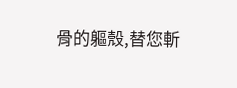骨的軀殼,替您斬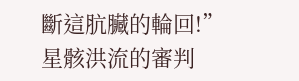斷這肮臟的輪回!”
星骸洪流的審判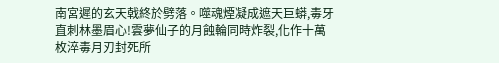南宮遲的玄天戟終於劈落。噬魂煙凝成遮天巨蟒,毒牙直刺林墨眉心!雲夢仙子的月蝕輪同時炸裂,化作十萬枚淬毒月刃封死所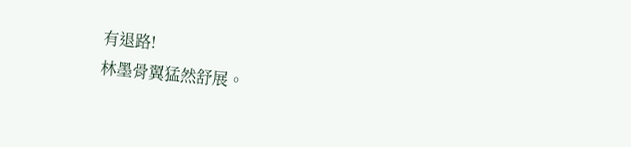有退路!
林墨骨翼猛然舒展。